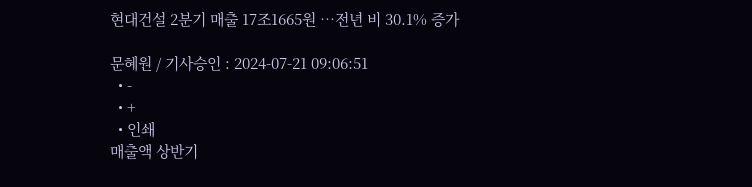현대건설 2분기 매출 17조1665원 …전년 비 30.1% 증가

문혜원 / 기사승인 : 2024-07-21 09:06:51
  • -
  • +
  • 인쇄
매출액 상반기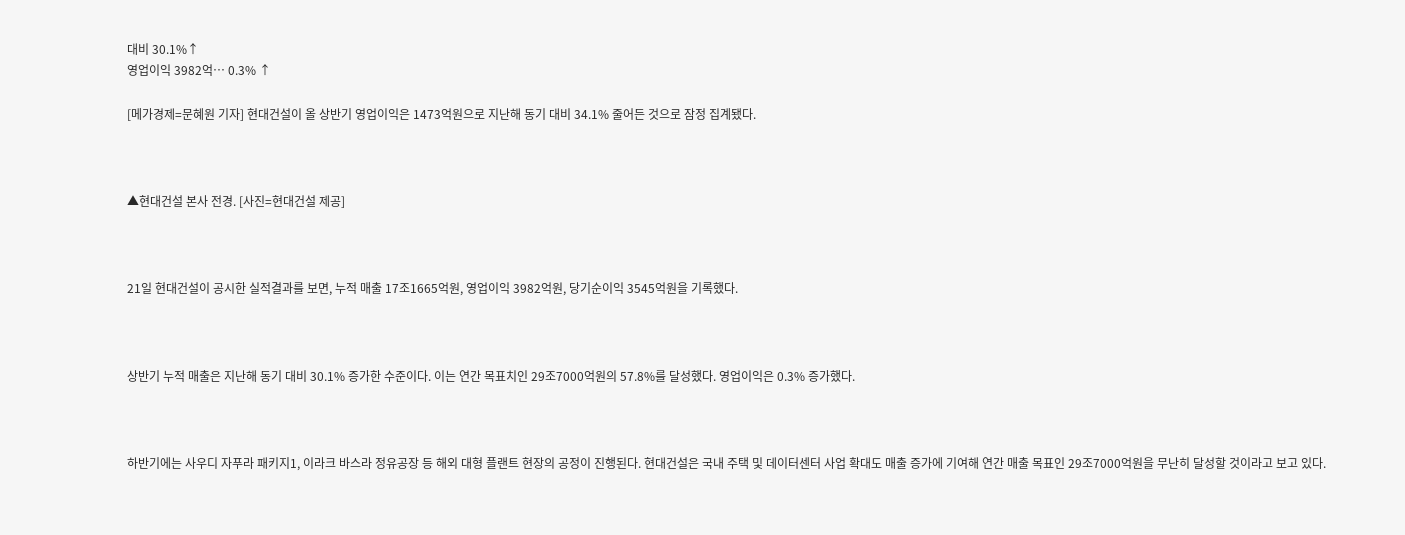대비 30.1%↑
영업이익 3982억… 0.3% ↑

[메가경제=문혜원 기자] 현대건설이 올 상반기 영업이익은 1473억원으로 지난해 동기 대비 34.1% 줄어든 것으로 잠정 집계됐다.



▲현대건설 본사 전경. [사진=현대건설 제공]



21일 현대건설이 공시한 실적결과를 보면, 누적 매출 17조1665억원, 영업이익 3982억원, 당기순이익 3545억원을 기록했다.



상반기 누적 매출은 지난해 동기 대비 30.1% 증가한 수준이다. 이는 연간 목표치인 29조7000억원의 57.8%를 달성했다. 영업이익은 0.3% 증가했다.



하반기에는 사우디 자푸라 패키지1, 이라크 바스라 정유공장 등 해외 대형 플랜트 현장의 공정이 진행된다. 현대건설은 국내 주택 및 데이터센터 사업 확대도 매출 증가에 기여해 연간 매출 목표인 29조7000억원을 무난히 달성할 것이라고 보고 있다.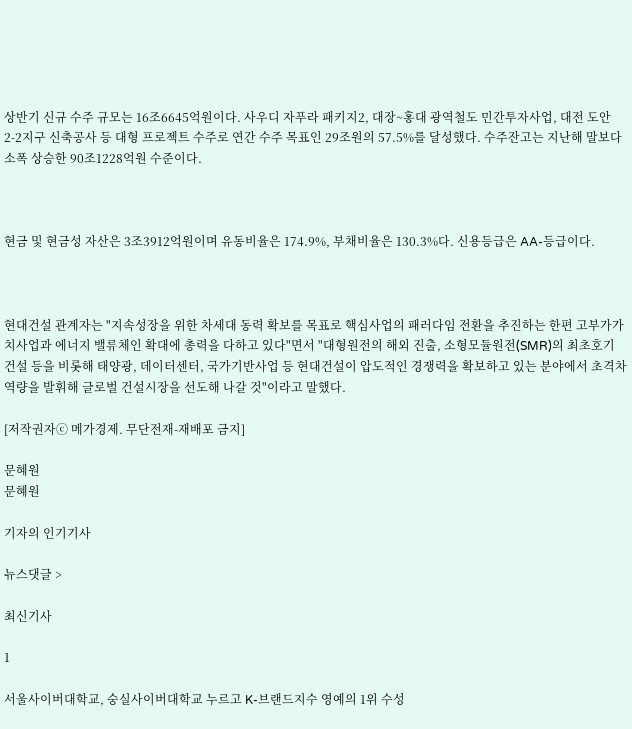상반기 신규 수주 규모는 16조6645억원이다. 사우디 자푸라 패키지2, 대장~홍대 광역철도 민간투자사업, 대전 도안2-2지구 신축공사 등 대형 프로젝트 수주로 연간 수주 목표인 29조원의 57.5%를 달성했다. 수주잔고는 지난해 말보다 소폭 상승한 90조1228억원 수준이다.



현금 및 현금성 자산은 3조3912억원이며 유동비율은 174.9%, 부채비율은 130.3%다. 신용등급은 AA-등급이다.



현대건설 관계자는 "지속성장을 위한 차세대 동력 확보를 목표로 핵심사업의 패러다임 전환을 추진하는 한편 고부가가치사업과 에너지 밸류체인 확대에 총력을 다하고 있다"면서 "대형원전의 해외 진출, 소형모듈원전(SMR)의 최초호기 건설 등을 비롯해 태양광, 데이터센터, 국가기반사업 등 현대건설이 압도적인 경쟁력을 확보하고 있는 분야에서 초격차 역량을 발휘해 글로벌 건설시장을 선도해 나갈 것"이라고 말했다.

[저작권자ⓒ 메가경제. 무단전재-재배포 금지]

문혜원
문혜원

기자의 인기기사

뉴스댓글 >

최신기사

1

서울사이버대학교, 숭실사이버대학교 누르고 K-브랜드지수 영예의 1위 수성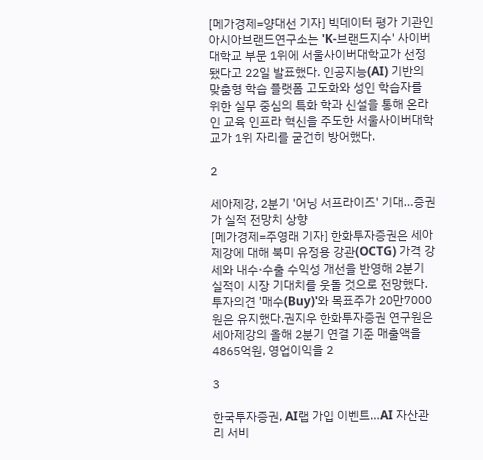[메가경제=양대선 기자] 빅데이터 평가 기관인 아시아브랜드연구소는 'K-브랜드지수' 사이버대학교 부문 1위에 서울사이버대학교가 선정됐다고 22일 발표했다. 인공지능(AI) 기반의 맞춤형 학습 플랫폼 고도화와 성인 학습자를 위한 실무 중심의 특화 학과 신설을 통해 온라인 교육 인프라 혁신을 주도한 서울사이버대학교가 1위 자리를 굳건히 방어했다.

2

세아제강, 2분기 '어닝 서프라이즈' 기대…증권가 실적 전망치 상향
[메가경제=주영래 기자] 한화투자증권은 세아제강에 대해 북미 유정용 강관(OCTG) 가격 강세와 내수·수출 수익성 개선을 반영해 2분기 실적이 시장 기대치를 웃돌 것으로 전망했다. 투자의견 '매수(Buy)'와 목표주가 20만7000원은 유지했다.권지우 한화투자증권 연구원은 세아제강의 올해 2분기 연결 기준 매출액을 4865억원, 영업이익을 2

3

한국투자증권, AI랩 가입 이벤트…AI 자산관리 서비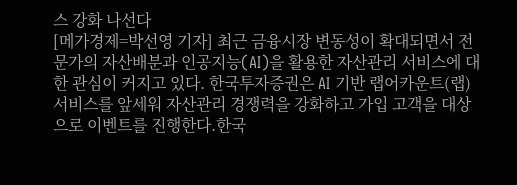스 강화 나선다
[메가경제=박선영 기자] 최근 금융시장 변동성이 확대되면서 전문가의 자산배분과 인공지능(AI)을 활용한 자산관리 서비스에 대한 관심이 커지고 있다. 한국투자증권은 AI 기반 랩어카운트(랩) 서비스를 앞세워 자산관리 경쟁력을 강화하고 가입 고객을 대상으로 이벤트를 진행한다.한국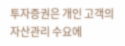투자증권은 개인 고객의 자산관리 수요에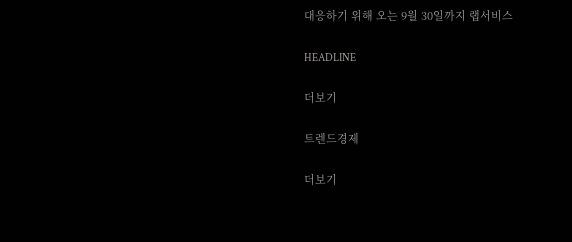대응하기 위해 오는 9월 30일까지 랩서비스

HEADLINE

더보기

트렌드경제

더보기